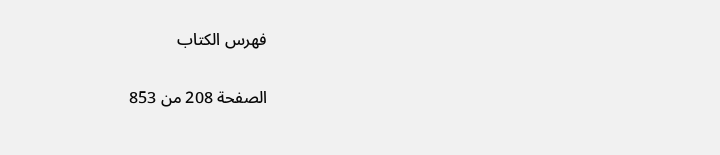فهرس الكتاب

الصفحة 208 من 853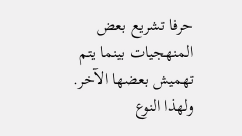حرفا تشريع بعض المنهجيات بينما يتم تهميش بعضها الآخر. ولهذا النوع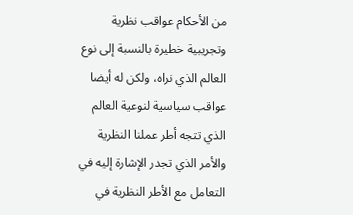من الأحكام عواقب نظرية وتجريبية خطيرة بالنسبة إلى نوع العالم الذي نراه، ولكن له أيضا عواقب سياسية لنوعية العالم الذي تتجه أطر عملنا النظرية والأمر الذي تجدر الإشارة إليه في التعامل مع الأطر النظرية في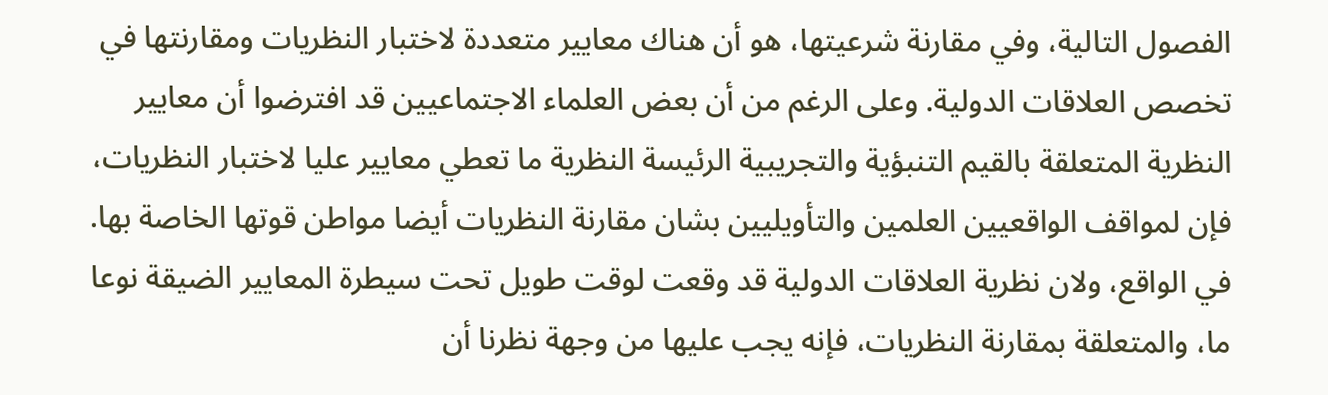الفصول التالية، وفي مقارنة شرعيتها، هو أن هناك معايير متعددة لاختبار النظريات ومقارنتها في تخصص العلاقات الدولية. وعلى الرغم من أن بعض العلماء الاجتماعيين قد افترضوا أن معايير النظرية المتعلقة بالقيم التنبؤية والتجريبية الرئيسة النظرية ما تعطي معايير عليا لاختبار النظريات، فإن لمواقف الواقعيين العلمين والتأويليين بشان مقارنة النظريات أيضا مواطن قوتها الخاصة بها. في الواقع، ولان نظرية العلاقات الدولية قد وقعت لوقت طويل تحت سيطرة المعايير الضيقة نوعا ما، والمتعلقة بمقارنة النظريات، فإنه يجب عليها من وجهة نظرنا أن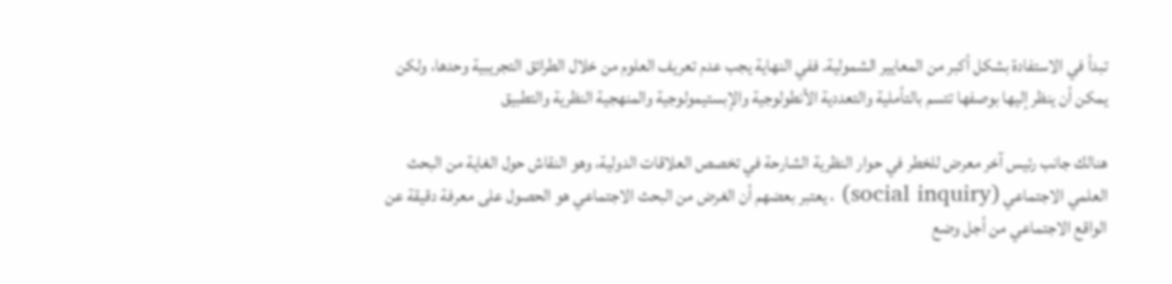تبدأ في الاستفادة بشكل أكبر من المعايير الشمولية. ففي النهاية يجب عدم تعريف العلوم من خلال الطرائق التجريبية وحدها، ولكن يمكن أن ينظر إليها بوصفها تتسم بالتأملية والتعددية الأنطولوجية والإبستيمولوجية والمنهجية النظرية والتطبيق

هنالك جانب رئيس آخر معرض للخطر في حوار النظرية الشارحة في تخصص العلاقات الدولية، وهو النقاش حول الغاية من البحث العلمي الاجتماعي (social inquiry) ، يعتبر بعضهم أن الغرض من البحث الاجتماعي هو الحصول على معرفة دقيقة عن الواقع الاجتماعي من أجل وضع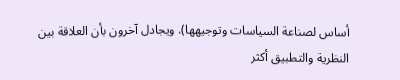أساس لصناعة السياسات وتوجيهها). ويجادل آخرون بأن العلاقة بين النظرية والتطبيق أكثر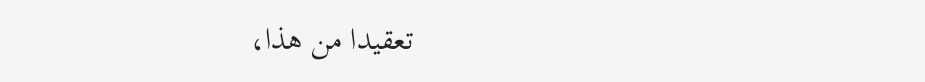تعقيدا من هذا،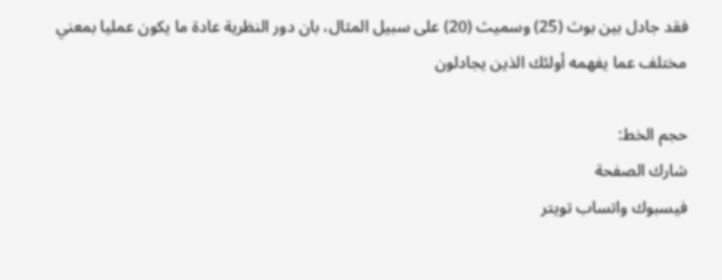فقد جادل بين بوث (25) وسميث (20) على سبيل المثال، بان دور النظرية عادة ما يكون عمليا بمعني مختلف عما يفهمه أولئك الذين يجادلون

حجم الخط:
شارك الصفحة
فيسبوك واتساب تويتر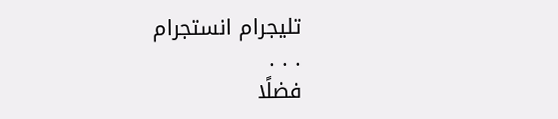تليجرام انستجرام
. . .
فضلًا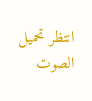انتظر تحميل الصوت